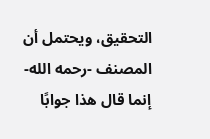التحقيق، ويحتمل أن المصنف -رحمه الله- إنما قال هذا جوابًا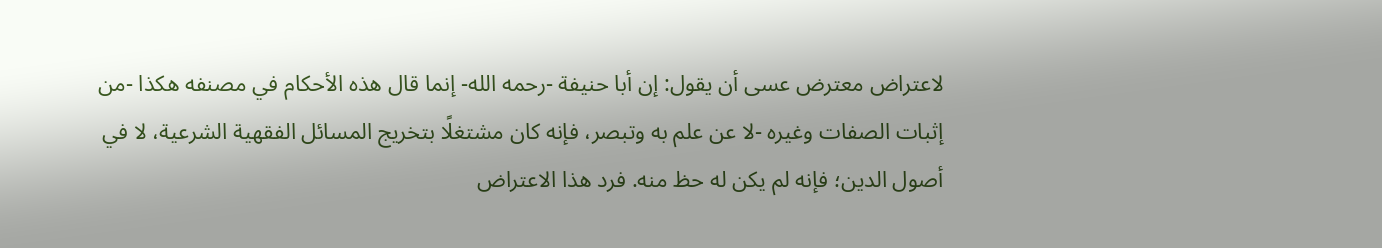لاعتراض معترض عسى أن يقول: إن أبا حنيفة -رحمه الله- إنما قال هذه الأحكام في مصنفه هكذا -من إثبات الصفات وغيره -لا عن علم به وتبصر، فإنه كان مشتغلًا بتخريج المسائل الفقهية الشرعية، لا في أصول الدين؛ فإنه لم يكن له حظ منه. فرد هذا الاعتراض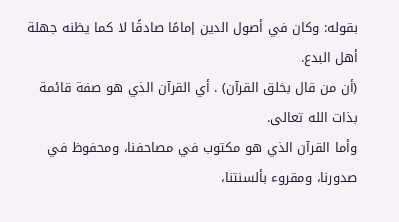بقوله: وكان في أصول الدين إمامًا صادقًا لا كما يظنه جهلة أهل البدع.
(أن من قال بخلق القرآن) . أي القرآن الذي هو صفة قائمة بذات الله تعالى.
وأما القرآن الذي هو مكتوب في مصاحفنا، ومحفوظ في صدورنا، ومقروء بألسنتنا،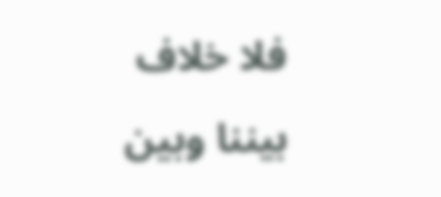فلا خلاف بيننا وبين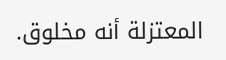المعتزلة أنه مخلوق.